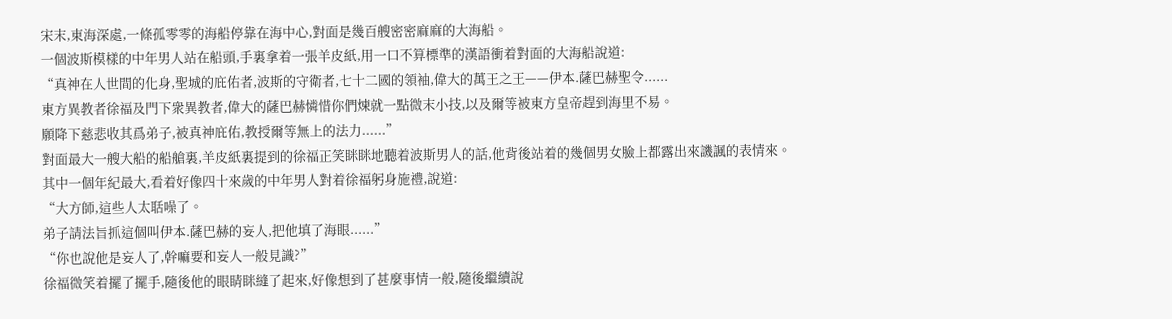宋末,東海深處,一條孤零零的海船停靠在海中心,對面是幾百艘密密麻麻的大海船。
一個波斯模樣的中年男人站在船頭,手裏拿着一張羊皮紙,用一口不算標準的漢語衝着對面的大海船說道:
“真神在人世間的化身,聖城的庇佑者,波斯的守衛者,七十二國的領袖,偉大的萬王之王——伊本.薩巴赫聖令......
東方異教者徐福及門下衆異教者,偉大的薩巴赫憐惜你們煉就一點微末小技,以及爾等被東方皇帝趕到海里不易。
願降下慈悲收其爲弟子,被真神庇佑,教授爾等無上的法力......”
對面最大一艘大船的船艙裏,羊皮紙裏提到的徐福正笑眯眯地聽着波斯男人的話,他背後站着的幾個男女臉上都露出來譏諷的表情來。
其中一個年紀最大,看着好像四十來歲的中年男人對着徐福躬身施禮,說道:
“大方師,這些人太聒噪了。
弟子請法旨抓這個叫伊本.薩巴赫的妄人,把他填了海眼......”
“你也說他是妄人了,幹嘛要和妄人一般見識?”
徐福微笑着擺了擺手,隨後他的眼睛眯縫了起來,好像想到了甚麼事情一般,隨後繼續說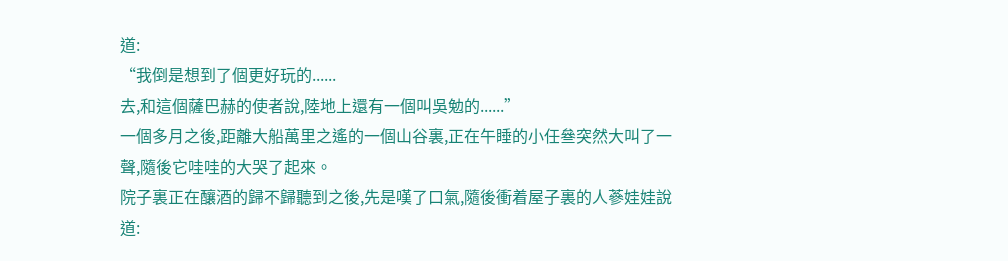道:
“我倒是想到了個更好玩的......
去,和這個薩巴赫的使者說,陸地上還有一個叫吳勉的......”
一個多月之後,距離大船萬里之遙的一個山谷裏,正在午睡的小任叄突然大叫了一聲,隨後它哇哇的大哭了起來。
院子裏正在釀酒的歸不歸聽到之後,先是嘆了口氣,隨後衝着屋子裏的人蔘娃娃說道: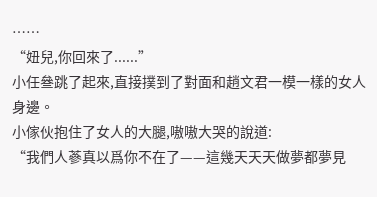……
“妞兒,你回來了......”
小任叄跳了起來,直接撲到了對面和趙文君一模一樣的女人身邊。
小傢伙抱住了女人的大腿,嗷嗷大哭的說道:
“我們人蔘真以爲你不在了——這幾天天天做夢都夢見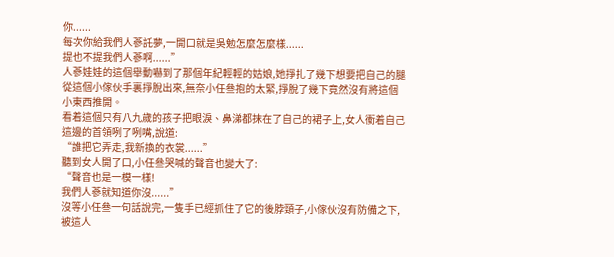你......
每次你給我們人蔘託夢,一開口就是吳勉怎麼怎麼樣......
提也不提我們人蔘啊......”
人蔘娃娃的這個舉動嚇到了那個年紀輕輕的姑娘,她掙扎了幾下想要把自己的腿從這個小傢伙手裏掙脫出來,無奈小任叄抱的太緊,掙脫了幾下竟然沒有將這個小東西推開。
看着這個只有八九歲的孩子把眼淚、鼻涕都抹在了自己的裙子上,女人衝着自己這邊的首領咧了咧嘴,說道:
“誰把它弄走,我新換的衣裳......”
聽到女人開了口,小任叄哭喊的聲音也變大了:
“聲音也是一模一樣!
我們人蔘就知道你沒......”
沒等小任叄一句話說完,一隻手已經抓住了它的後脖頸子,小傢伙沒有防備之下,被這人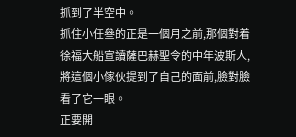抓到了半空中。
抓住小任叄的正是一個月之前,那個對着徐福大船宣讀薩巴赫聖令的中年波斯人,將這個小傢伙提到了自己的面前,臉對臉看了它一眼。
正要開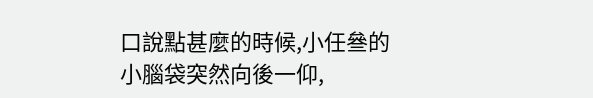口說點甚麼的時候,小任叄的小腦袋突然向後一仰,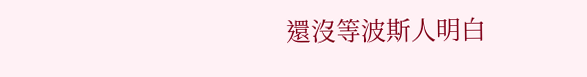還沒等波斯人明白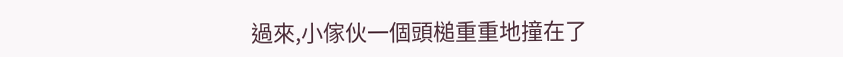過來,小傢伙一個頭槌重重地撞在了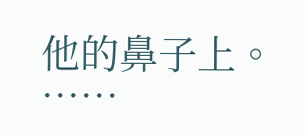他的鼻子上。
……